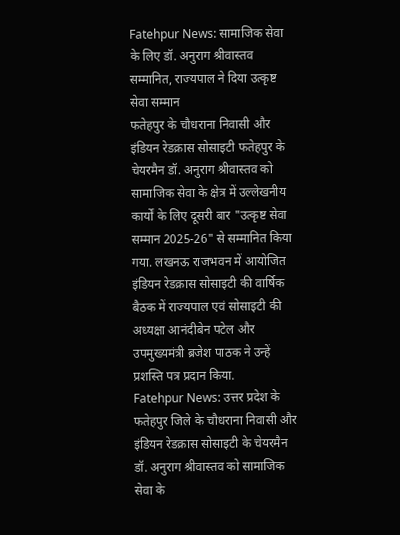Fatehpur News: सामाजिक सेवा के लिए डॉ. अनुराग श्रीवास्तव सम्मानित, राज्यपाल ने दिया उत्कृष्ट सेवा सम्मान
फतेहपुर के चौधराना निवासी और इंडियन रेडक्रास सोसाइटी फतेहपुर के चेयरमैन डॉ. अनुराग श्रीवास्तव को सामाजिक सेवा के क्षेत्र में उल्लेखनीय कार्यों के लिए दूसरी बार "उत्कृष्ट सेवा सम्मान 2025-26" से सम्मानित किया गया. लखनऊ राजभवन में आयोजित इंडियन रेडक्रास सोसाइटी की वार्षिक बैठक में राज्यपाल एवं सोसाइटी की अध्यक्षा आनंदीबेन पटेल और उपमुख्यमंत्री ब्रजेश पाठक ने उन्हें प्रशस्ति पत्र प्रदान किया.
Fatehpur News: उत्तर प्रदेश के फतेहपुर जिले के चौधराना निवासी और इंडियन रेडक्रास सोसाइटी के चेयरमैन डॉ. अनुराग श्रीवास्तव को सामाजिक सेवा के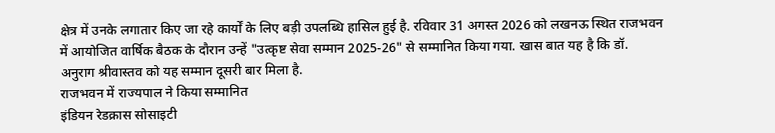क्षेत्र में उनके लगातार किए जा रहे कार्यों के लिए बड़ी उपलब्धि हासिल हुई है. रविवार 31 अगस्त 2026 को लखनऊ स्थित राजभवन में आयोजित वार्षिक बैठक के दौरान उन्हें "उत्कृष्ट सेवा सम्मान 2025-26" से सम्मानित किया गया. खास बात यह है कि डॉ. अनुराग श्रीवास्तव को यह सम्मान दूसरी बार मिला है.
राजभवन में राज्यपाल ने किया सम्मानित
इंडियन रेडक्रास सोसाइटी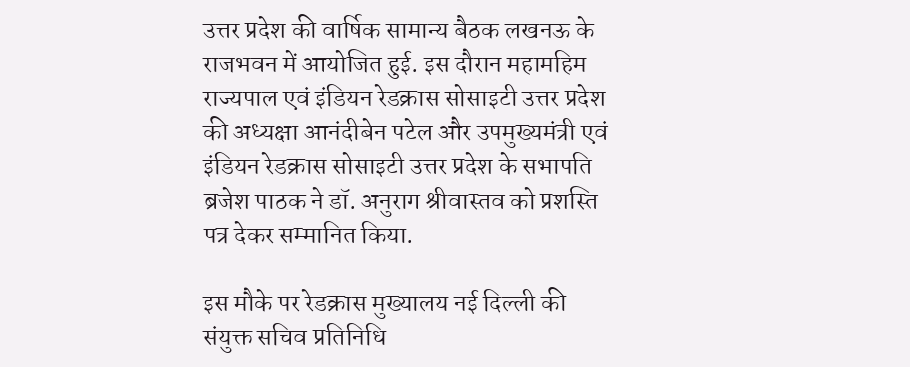उत्तर प्रदेश की वार्षिक सामान्य बैठक लखनऊ के राजभवन में आयोजित हुई. इस दौरान महामहिम राज्यपाल एवं इंडियन रेडक्रास सोसाइटी उत्तर प्रदेश की अध्यक्षा आनंदीबेन पटेल और उपमुख्यमंत्री एवं इंडियन रेडक्रास सोसाइटी उत्तर प्रदेश के सभापति ब्रजेश पाठक ने डॉ. अनुराग श्रीवास्तव को प्रशस्ति पत्र देकर सम्मानित किया.

इस मौके पर रेडक्रास मुख्यालय नई दिल्ली की संयुक्त सचिव प्रतिनिधि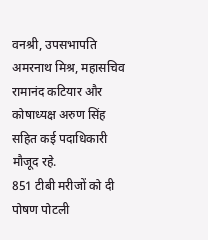वनश्री, उपसभापति अमरनाथ मिश्र, महासचिव रामानंद कटियार और कोषाध्यक्ष अरुण सिंह सहित कई पदाधिकारी मौजूद रहे.
851 टीबी मरीजों को दी पोषण पोटली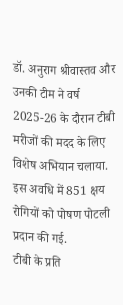डॉ. अनुराग श्रीवास्तव और उनकी टीम ने वर्ष 2025-26 के दौरान टीबी मरीजों की मदद के लिए विशेष अभियान चलाया. इस अवधि में 851 क्षय रोगियों को पोषण पोटली प्रदान की गई.
टीबी के प्रति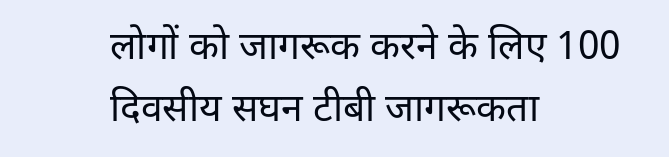लोगों को जागरूक करने के लिए 100 दिवसीय सघन टीबी जागरूकता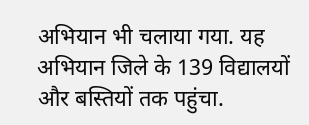अभियान भी चलाया गया. यह अभियान जिले के 139 विद्यालयों और बस्तियों तक पहुंचा.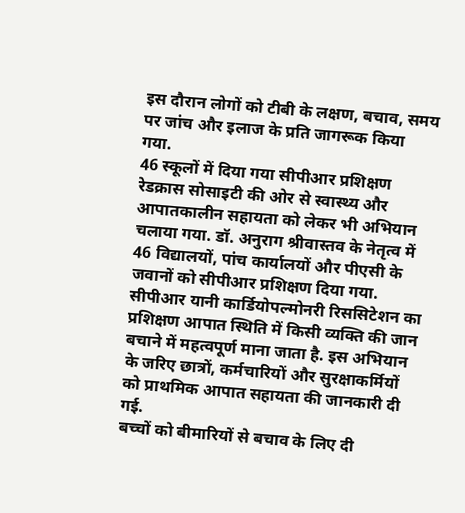इस दौरान लोगों को टीबी के लक्षण, बचाव, समय पर जांच और इलाज के प्रति जागरूक किया गया.
46 स्कूलों में दिया गया सीपीआर प्रशिक्षण
रेडक्रास सोसाइटी की ओर से स्वास्थ्य और आपातकालीन सहायता को लेकर भी अभियान चलाया गया. डॉ. अनुराग श्रीवास्तव के नेतृत्व में 46 विद्यालयों, पांच कार्यालयों और पीएसी के जवानों को सीपीआर प्रशिक्षण दिया गया.
सीपीआर यानी कार्डियोपल्मोनरी रिससिटेशन का प्रशिक्षण आपात स्थिति में किसी व्यक्ति की जान बचाने में महत्वपूर्ण माना जाता है. इस अभियान के जरिए छात्रों, कर्मचारियों और सुरक्षाकर्मियों को प्राथमिक आपात सहायता की जानकारी दी गई.
बच्चों को बीमारियों से बचाव के लिए दी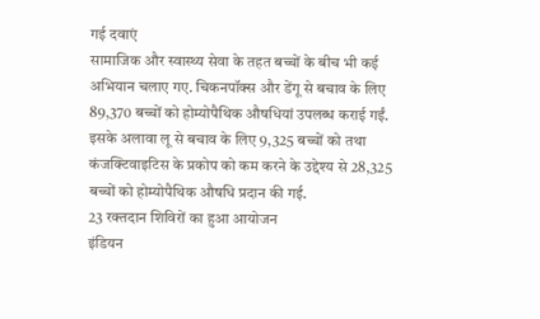गई दवाएं
सामाजिक और स्वास्थ्य सेवा के तहत बच्चों के बीच भी कई अभियान चलाए गए. चिकनपॉक्स और डेंगू से बचाव के लिए 89,370 बच्चों को होम्योपैथिक औषधियां उपलब्ध कराई गईं.
इसके अलावा लू से बचाव के लिए 9,325 बच्चों को तथा कंजक्टिवाइटिस के प्रकोप को कम करने के उद्देश्य से 28,325 बच्चों को होम्योपैथिक औषधि प्रदान की गई.
23 रक्तदान शिविरों का हुआ आयोजन
इंडियन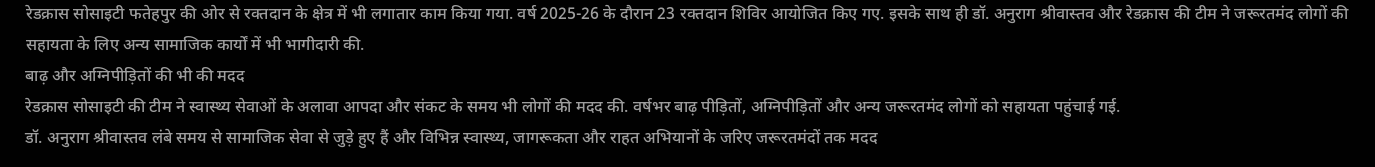रेडक्रास सोसाइटी फतेहपुर की ओर से रक्तदान के क्षेत्र में भी लगातार काम किया गया. वर्ष 2025-26 के दौरान 23 रक्तदान शिविर आयोजित किए गए. इसके साथ ही डॉ. अनुराग श्रीवास्तव और रेडक्रास की टीम ने जरूरतमंद लोगों की सहायता के लिए अन्य सामाजिक कार्यों में भी भागीदारी की.
बाढ़ और अग्निपीड़ितों की भी की मदद
रेडक्रास सोसाइटी की टीम ने स्वास्थ्य सेवाओं के अलावा आपदा और संकट के समय भी लोगों की मदद की. वर्षभर बाढ़ पीड़ितों, अग्निपीड़ितों और अन्य जरूरतमंद लोगों को सहायता पहुंचाई गई.
डॉ. अनुराग श्रीवास्तव लंबे समय से सामाजिक सेवा से जुड़े हुए हैं और विभिन्न स्वास्थ्य, जागरूकता और राहत अभियानों के जरिए जरूरतमंदों तक मदद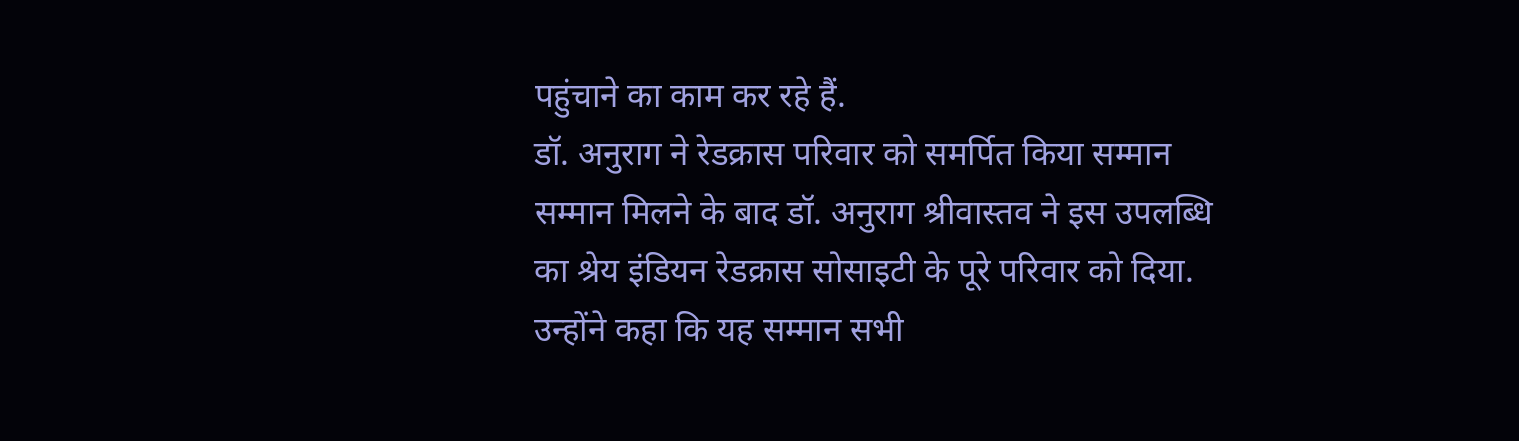पहुंचाने का काम कर रहे हैं.
डॉ. अनुराग ने रेडक्रास परिवार को समर्पित किया सम्मान
सम्मान मिलने के बाद डॉ. अनुराग श्रीवास्तव ने इस उपलब्धि का श्रेय इंडियन रेडक्रास सोसाइटी के पूरे परिवार को दिया. उन्होंने कहा कि यह सम्मान सभी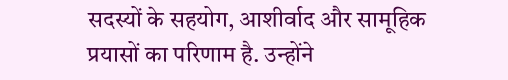सदस्यों के सहयोग, आशीर्वाद और सामूहिक प्रयासों का परिणाम है. उन्होंने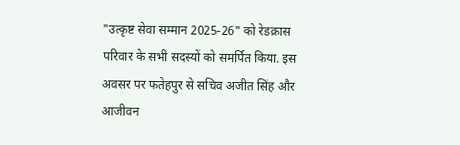"उत्कृष्ट सेवा सम्मान 2025-26" को रेडक्रास परिवार के सभी सदस्यों को समर्पित किया. इस अवसर पर फतेहपुर से सचिव अजीत सिंह और आजीवन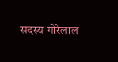सदस्य गोरेलाल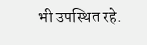भी उपस्थित रहे.